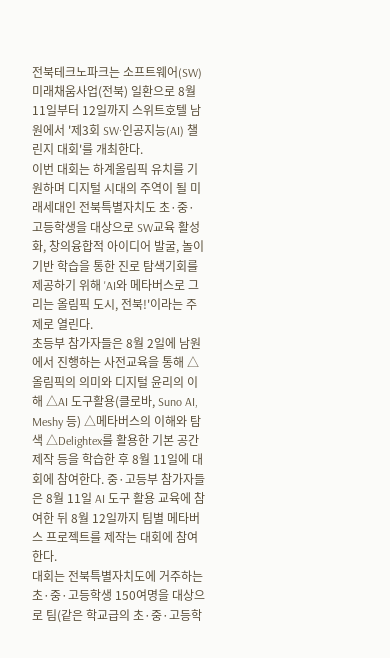전북테크노파크는 소프트웨어(SW)미래채움사업(전북) 일환으로 8월 11일부터 12일까지 스위트호텔 남원에서 '제3회 SW·인공지능(AI) 챌린지 대회'를 개최한다.
이번 대회는 하계올림픽 유치를 기원하며 디지털 시대의 주역이 될 미래세대인 전북특별자치도 초·중·고등학생을 대상으로 SW교육 활성화, 창의융합적 아이디어 발굴, 놀이기반 학습을 통한 진로 탐색기회를 제공하기 위해 'AI와 메타버스로 그리는 올림픽 도시, 전북!'이라는 주제로 열린다.
초등부 참가자들은 8월 2일에 남원에서 진행하는 사전교육을 통해 △올림픽의 의미와 디지털 윤리의 이해 △AI 도구활용(클로바, Suno AI, Meshy 등) △메타버스의 이해와 탐색 △Delightex를 활용한 기본 공간 제작 등을 학습한 후 8월 11일에 대회에 참여한다. 중·고등부 참가자들은 8월 11일 AI 도구 활용 교육에 참여한 뒤 8월 12일까지 팀별 메타버스 프로젝트를 제작는 대회에 참여한다.
대회는 전북특별자치도에 거주하는 초·중·고등학생 150여명을 대상으로 팀(같은 학교급의 초·중·고등학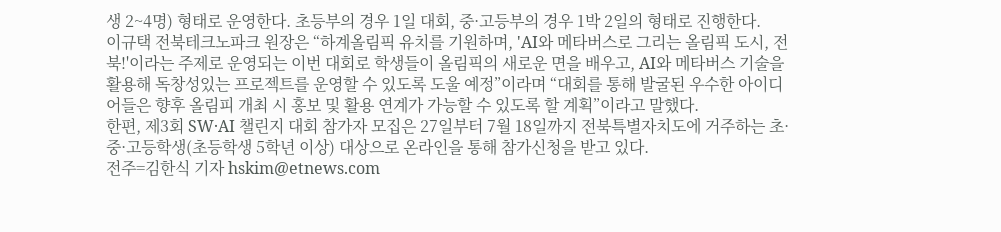생 2~4명) 형태로 운영한다. 초등부의 경우 1일 대회, 중·고등부의 경우 1박 2일의 형태로 진행한다.
이규택 전북테크노파크 원장은 “하계올림픽 유치를 기원하며, 'AI와 메타버스로 그리는 올림픽 도시, 전북!'이라는 주제로 운영되는 이번 대회로 학생들이 올림픽의 새로운 면을 배우고, AI와 메타버스 기술을 활용해 독창성있는 프로젝트를 운영할 수 있도록 도울 예정”이라며 “대회를 통해 발굴된 우수한 아이디어들은 향후 올림피 개최 시 홍보 및 활용 연계가 가능할 수 있도록 할 계획”이라고 말했다.
한편, 제3회 SW·AI 챌린지 대회 참가자 모집은 27일부터 7월 18일까지 전북특별자치도에 거주하는 초·중·고등학생(초등학생 5학년 이상) 대상으로 온라인을 통해 참가신청을 받고 있다.
전주=김한식 기자 hskim@etnews.com